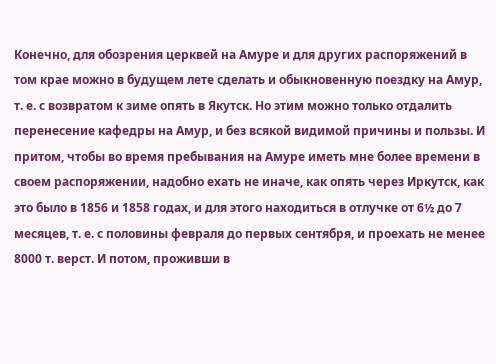Конечно, для обозрения церквей на Амуре и для других распоряжений в том крае можно в будущем лете сделать и обыкновенную поездку на Амур, т. е. с возвратом к зиме опять в Якутск. Но этим можно только отдалить перенесение кафедры на Амур, и без всякой видимой причины и пользы. И притом, чтобы во время пребывания на Амуре иметь мне более времени в своем распоряжении, надобно ехать не иначе, как опять через Иркутск, как это было в 1856 и 1858 годах, и для этого находиться в отлучке от 6½ до 7 месяцев, т. е. с половины февраля до первых сентября, и проехать не менее 8000 т. верст. И потом, проживши в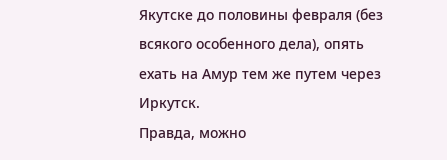Якутске до половины февраля (без всякого особенного дела), опять ехать на Амур тем же путем через Иркутск.
Правда, можно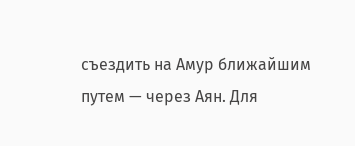съездить на Амур ближайшим путем — через Аян. Для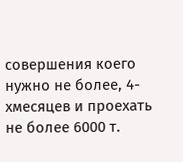совершения коего нужно не более, 4-хмесяцев и проехать не более 6000 т.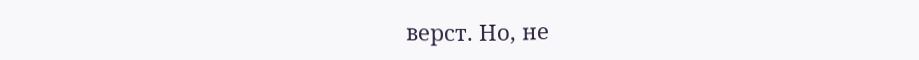верст. Но, не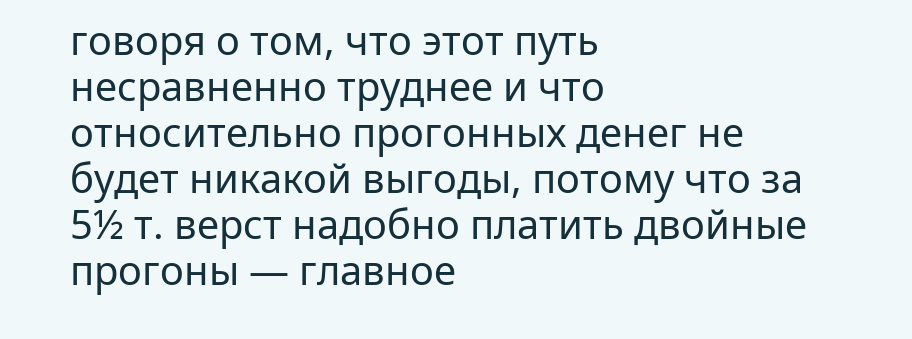говоря о том, что этот путь несравненно труднее и что относительно прогонных денег не будет никакой выгоды, потому что за 5½ т. верст надобно платить двойные прогоны — главное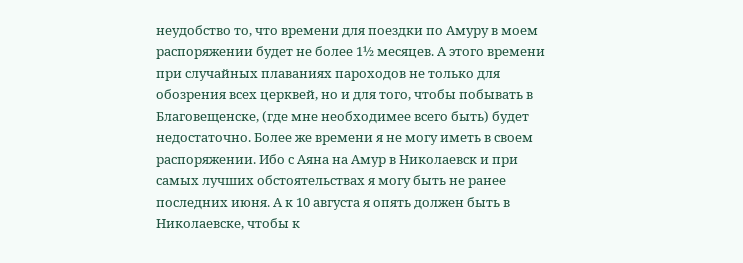неудобство то, что времени для поездки по Амуру в моем распоряжении будет не более 1½ месяцев. А этого времени при случайных плаваниях пароходов не только для обозрения всех церквей, но и для того, чтобы побывать в Благовещенске, (где мне необходимее всего быть) будет недостаточно. Более же времени я не могу иметь в своем распоряжении. Ибо с Аяна на Амур в Николаевск и при самых лучших обстоятельствах я могу быть не ранее последних июня. А к 10 августа я опять должен быть в Николаевске, чтобы к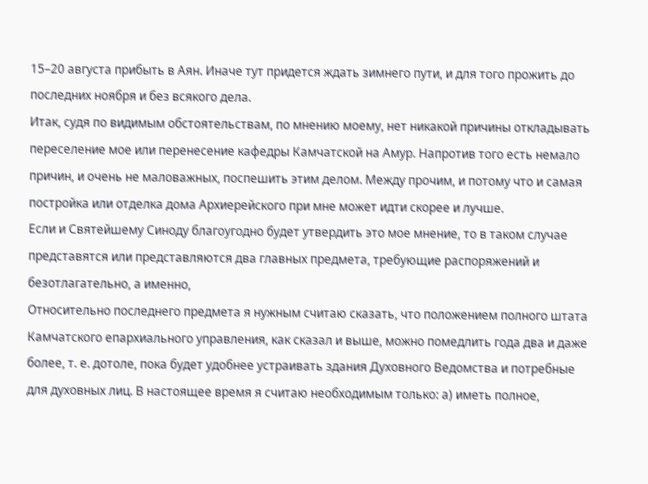15–20 августа прибыть в Аян. Иначе тут придется ждать зимнего пути, и для того прожить до последних ноября и без всякого дела.
Итак, судя по видимым обстоятельствам, по мнению моему, нет никакой причины откладывать переселение мое или перенесение кафедры Камчатской на Амур. Напротив того есть немало причин, и очень не маловажных, поспешить этим делом. Между прочим, и потому что и самая постройка или отделка дома Архиерейского при мне может идти скорее и лучше.
Если и Святейшему Синоду благоугодно будет утвердить это мое мнение, то в таком случае представятся или представляются два главных предмета, требующие распоряжений и безотлагательно, а именно,
Относительно последнего предмета я нужным считаю сказать, что положением полного штата Камчатского епархиального управления, как сказал и выше, можно помедлить года два и даже более, т. е. дотоле, пока будет удобнее устраивать здания Духовного Ведомства и потребные для духовных лиц. В настоящее время я считаю необходимым только: а) иметь полное,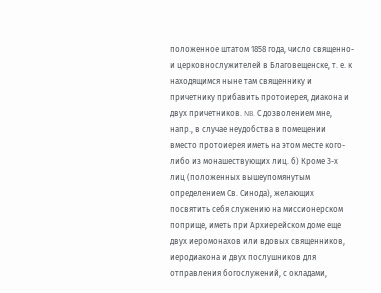положенное штатом 1858 года, число священно- и церковнослужителей в Благовещенске, т. е. к находящимся ныне там священнику и причетнику прибавить протоиерея, диакона и двух причетников. NB. С дозволением мне, напр., в случае неудобства в помещении вместо протоиерея иметь на этом месте кого-либо из монашествующих лиц. б) Кроме 3-х лиц (положенных вышеупомянутым определением Св. Синода), желающих посвятить себя служению на миссионерском поприще, иметь при Архиерейском доме еще двух иеромонахов или вдовых священников, иеродиакона и двух послушников для отправления богослужений, с окладами,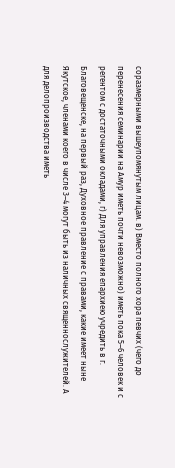соразмерными вышеупомянутым лицам. в) Вместо полного хора певчих (чего до перенесения семинарии на Амур иметь почти невозможно) иметь пока 5–6 человек и с регентом с достаточными окладами, г) Для управления епархиею учредить в г. Благовещенске, на первый раз, Духовное правление с правами, какие имеет ныне Якутское, членами коего в числе 3–4 могут быть из наличных священнослужителей. А для делопроизводства иметь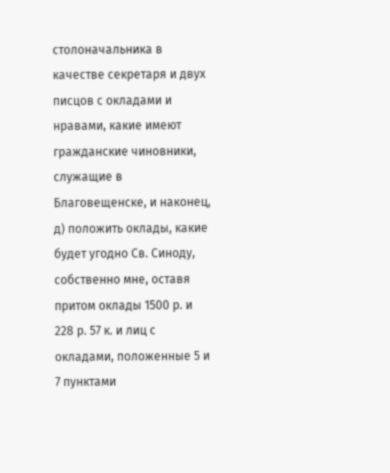столоначальника в качестве секретаря и двух писцов с окладами и нравами, какие имеют гражданские чиновники, служащие в Благовещенске, и наконец, д) положить оклады, какие будет угодно Св. Синоду, собственно мне, оставя притом оклады 1500 р. и 228 р. 57 к. и лиц с окладами, положенные 5 и 7 пунктами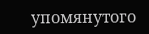упомянутого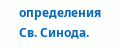определения Св. Синода.